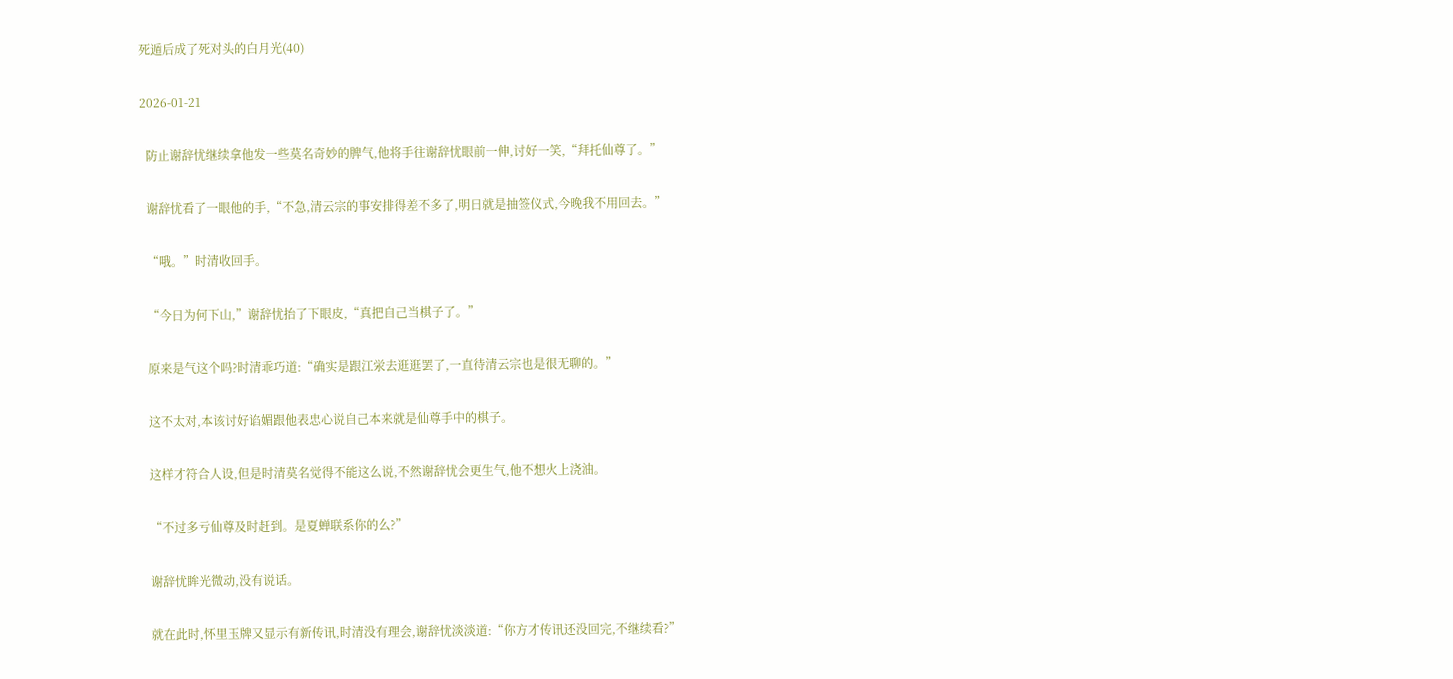死遁后成了死对头的白月光(40)

2026-01-21

  防止谢辞忧继续拿他发一些莫名奇妙的脾气,他将手往谢辞忧眼前一伸,讨好一笑,“拜托仙尊了。”

  谢辞忧看了一眼他的手,“不急,清云宗的事安排得差不多了,明日就是抽签仪式,今晚我不用回去。”

  “哦。”时清收回手。

  “今日为何下山,”谢辞忧抬了下眼皮,“真把自己当棋子了。”

  原来是气这个吗?时清乖巧道:“确实是跟江泶去逛逛罢了,一直待清云宗也是很无聊的。”

  这不太对,本该讨好谄媚跟他表忠心说自己本来就是仙尊手中的棋子。

  这样才符合人设,但是时清莫名觉得不能这么说,不然谢辞忧会更生气,他不想火上浇油。

  “不过多亏仙尊及时赶到。是夏蝉联系你的么?”

  谢辞忧眸光微动,没有说话。

  就在此时,怀里玉牌又显示有新传讯,时清没有理会,谢辞忧淡淡道:“你方才传讯还没回完,不继续看?”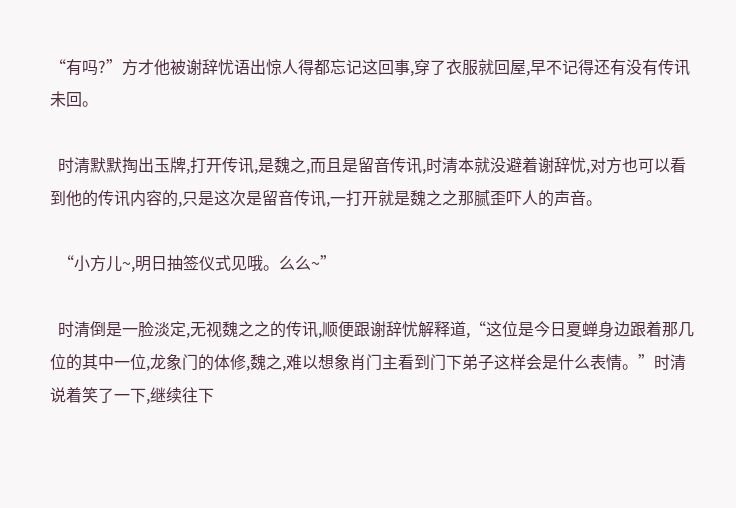“有吗?”方才他被谢辞忧语出惊人得都忘记这回事,穿了衣服就回屋,早不记得还有没有传讯未回。

  时清默默掏出玉牌,打开传讯,是魏之,而且是留音传讯,时清本就没避着谢辞忧,对方也可以看到他的传讯内容的,只是这次是留音传讯,一打开就是魏之之那腻歪吓人的声音。

  “小方儿~,明日抽签仪式见哦。么么~”

  时清倒是一脸淡定,无视魏之之的传讯,顺便跟谢辞忧解释道,“这位是今日夏蝉身边跟着那几位的其中一位,龙象门的体修,魏之,难以想象肖门主看到门下弟子这样会是什么表情。”时清说着笑了一下,继续往下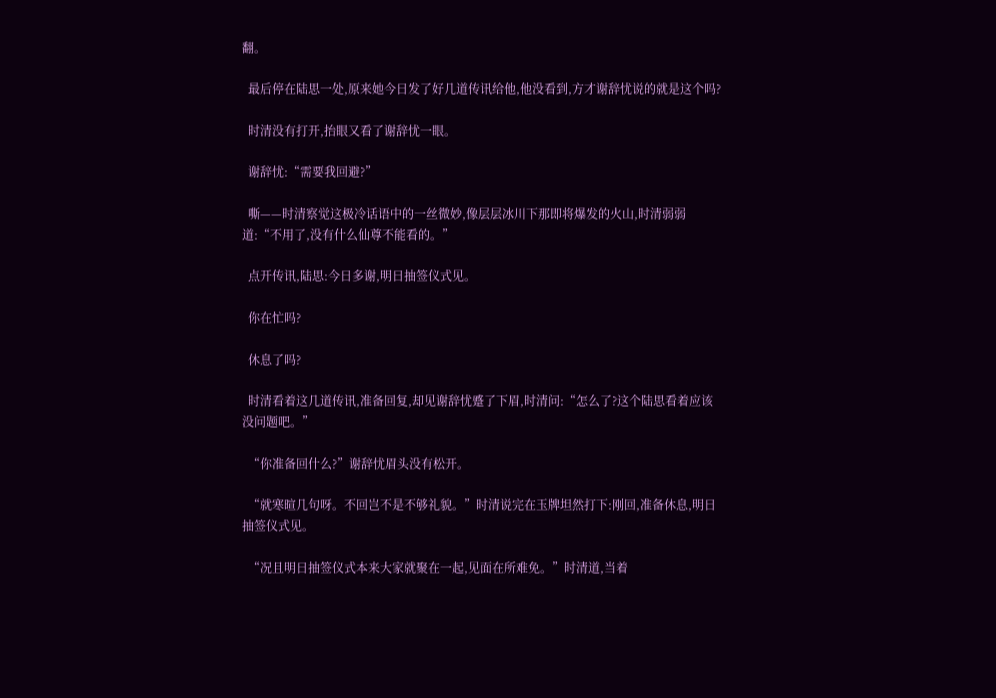翻。

  最后停在陆思一处,原来她今日发了好几道传讯给他,他没看到,方才谢辞忧说的就是这个吗?

  时清没有打开,抬眼又看了谢辞忧一眼。

  谢辞忧:“需要我回避?”

  嘶——时清察觉这极冷话语中的一丝微妙,像层层冰川下那即将爆发的火山,时清弱弱道:“不用了,没有什么仙尊不能看的。”

  点开传讯,陆思:今日多谢,明日抽签仪式见。

  你在忙吗?

  休息了吗?

  时清看着这几道传讯,准备回复,却见谢辞忧蹙了下眉,时清问:“怎么了?这个陆思看着应该没问题吧。”

  “你准备回什么?”谢辞忧眉头没有松开。

  “就寒暄几句呀。不回岂不是不够礼貌。”时清说完在玉牌坦然打下:刚回,准备休息,明日抽签仪式见。

  “况且明日抽签仪式本来大家就聚在一起,见面在所难免。”时清道,当着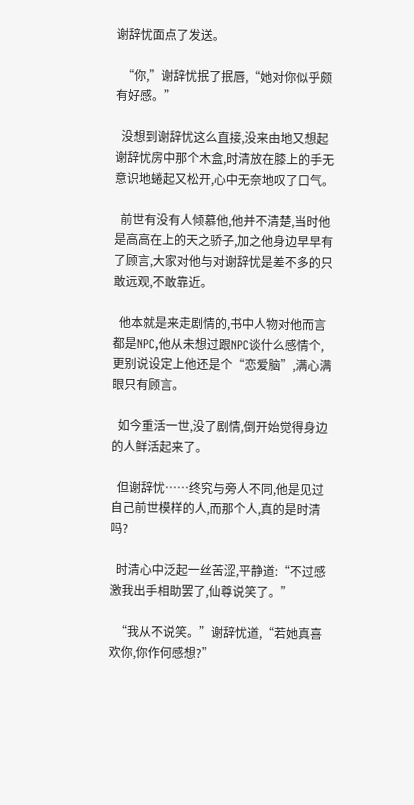谢辞忧面点了发送。

  “你,”谢辞忧抿了抿唇,“她对你似乎颇有好感。”

  没想到谢辞忧这么直接,没来由地又想起谢辞忧房中那个木盒,时清放在膝上的手无意识地蜷起又松开,心中无奈地叹了口气。

  前世有没有人倾慕他,他并不清楚,当时他是高高在上的天之骄子,加之他身边早早有了顾言,大家对他与对谢辞忧是差不多的只敢远观,不敢靠近。

  他本就是来走剧情的,书中人物对他而言都是NPC,他从未想过跟NPC谈什么感情个,更别说设定上他还是个“恋爱脑”,满心满眼只有顾言。

  如今重活一世,没了剧情,倒开始觉得身边的人鲜活起来了。

  但谢辞忧……终究与旁人不同,他是见过自己前世模样的人,而那个人,真的是时清吗?

  时清心中泛起一丝苦涩,平静道:“不过感激我出手相助罢了,仙尊说笑了。”

  “我从不说笑。”谢辞忧道,“若她真喜欢你,你作何感想?”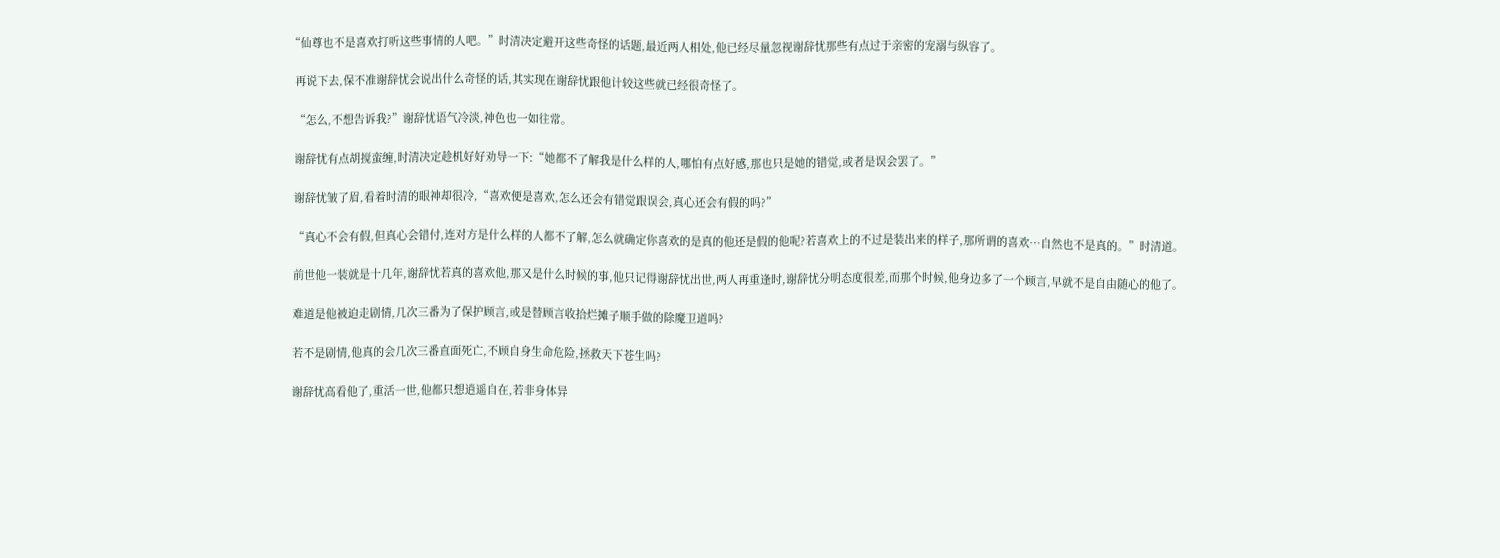“仙尊也不是喜欢打听这些事情的人吧。”时清决定避开这些奇怪的话题,最近两人相处,他已经尽量忽视谢辞忧那些有点过于亲密的宠溺与纵容了。

  再说下去,保不准谢辞忧会说出什么奇怪的话,其实现在谢辞忧跟他计较这些就已经很奇怪了。

  “怎么,不想告诉我?”谢辞忧语气冷淡,神色也一如往常。

  谢辞忧有点胡搅蛮缠,时清决定趁机好好劝导一下:“她都不了解我是什么样的人,哪怕有点好感,那也只是她的错觉,或者是误会罢了。”

  谢辞忧皱了眉,看着时清的眼神却很冷,“喜欢便是喜欢,怎么还会有错觉跟误会,真心还会有假的吗?”

  “真心不会有假,但真心会错付,连对方是什么样的人都不了解,怎么就确定你喜欢的是真的他还是假的他呢?若喜欢上的不过是装出来的样子,那所谓的喜欢…自然也不是真的。”时清道。

  前世他一装就是十几年,谢辞忧若真的喜欢他,那又是什么时候的事,他只记得谢辞忧出世,两人再重逢时,谢辞忧分明态度很差,而那个时候,他身边多了一个顾言,早就不是自由随心的他了。

  难道是他被迫走剧情,几次三番为了保护顾言,或是替顾言收拾烂摊子顺手做的除魔卫道吗?

  若不是剧情,他真的会几次三番直面死亡,不顾自身生命危险,拯救天下苍生吗?

  谢辞忧高看他了,重活一世,他都只想逍遥自在,若非身体异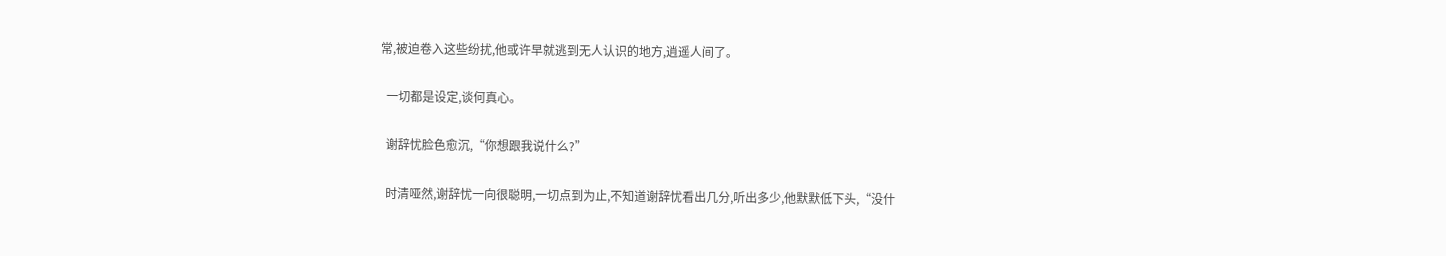常,被迫卷入这些纷扰,他或许早就逃到无人认识的地方,逍遥人间了。

  一切都是设定,谈何真心。

  谢辞忧脸色愈沉,“你想跟我说什么?”

  时清哑然,谢辞忧一向很聪明,一切点到为止,不知道谢辞忧看出几分,听出多少,他默默低下头,“没什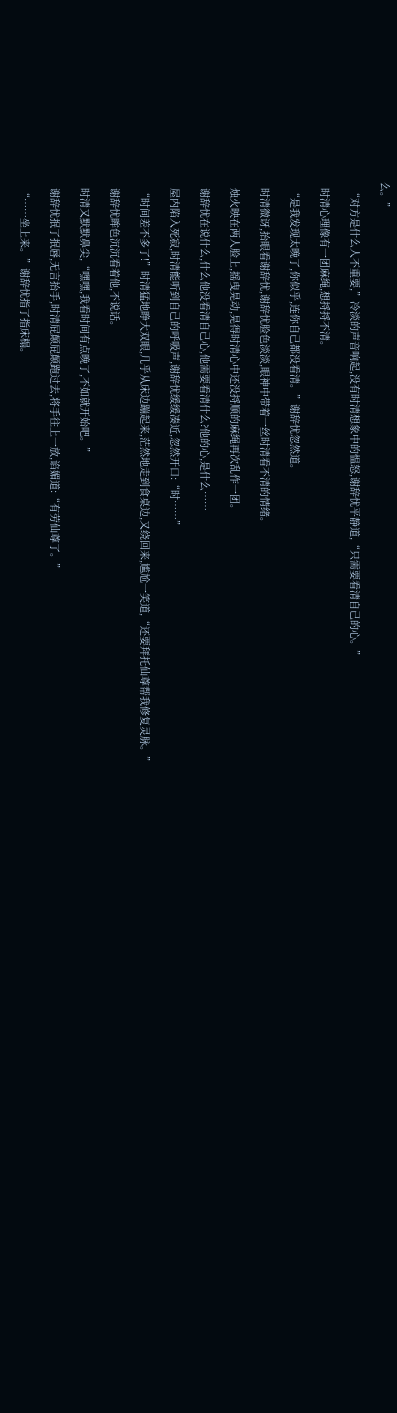么。”

  “对方是什么人不重要,”冷淡的声音响起,没有时清想象中的愠怒,谢辞忧平静道,“只需要看清自己的心。”

  时清心理像有一团麻绳,想捋捋不清。

  “是我发现太晚了,你似乎,连你自己都没看清。”谢辞忧忽然道。

  时清微讶,抬眼看谢辞忧,谢辞忧脸色淡淡,眼神中带着一丝时清看不清的情绪。

  烛火映在两人脸上,摇曳晃动,晃得时清心中还没捋顺的麻绳再次乱作一团。

  谢辞忧在说什么,什么他没看清自己心,他需要看清什么?他的心,是什么……

  屋内陷入死寂,时清能听到自己的呼吸声,谢辞忧缓缓凑近,忽然开口:“时……”

  “时间差不多了!”时清猛地睁大双眼,几乎从床边蹦起来,茫然地走到食桌边,又绕回来,尴尬一笑道,“还要拜托仙尊帮我修复灵脉。”

  谢辞忧眸色沉沉看着他,不说话。

  时清又默默鼻尖,“嘿嘿,我看时间有点晚了,不如就开始吧。”

  谢辞忧抿了抿唇,无言抬手,时清屁颠屁颠跑过去,将手往上一放,谄媚道:“有劳仙尊了。”

  “……坐上来。”谢辞忧指了指床榻。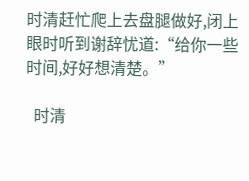时清赶忙爬上去盘腿做好,闭上眼时听到谢辞忧道:“给你一些时间,好好想清楚。”

  时清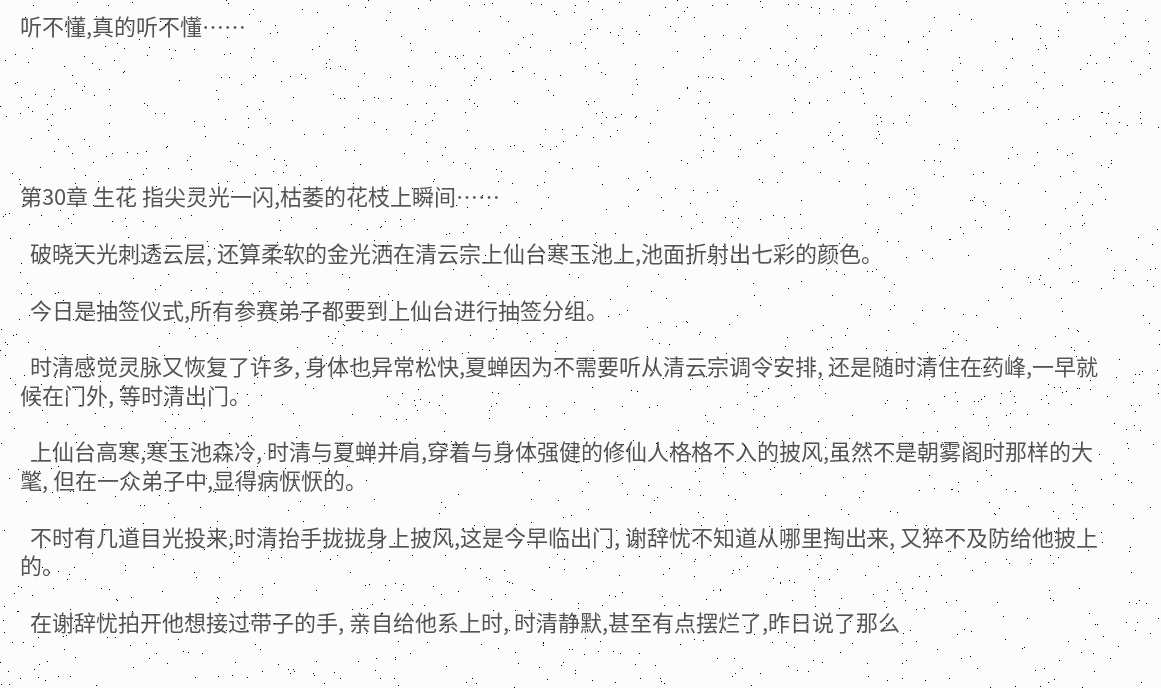听不懂,真的听不懂……





第30章 生花 指尖灵光一闪,枯萎的花枝上瞬间……

  破晓天光刺透云层, 还算柔软的金光洒在清云宗上仙台寒玉池上,池面折射出七彩的颜色。

  今日是抽签仪式,所有参赛弟子都要到上仙台进行抽签分组。

  时清感觉灵脉又恢复了许多, 身体也异常松快,夏蝉因为不需要听从清云宗调令安排, 还是随时清住在药峰,一早就候在门外, 等时清出门。

  上仙台高寒,寒玉池森冷, 时清与夏蝉并肩,穿着与身体强健的修仙人格格不入的披风,虽然不是朝雾阁时那样的大氅, 但在一众弟子中,显得病恹恹的。

  不时有几道目光投来,时清抬手拢拢身上披风,这是今早临出门, 谢辞忧不知道从哪里掏出来, 又猝不及防给他披上的。

  在谢辞忧拍开他想接过带子的手, 亲自给他系上时, 时清静默,甚至有点摆烂了,昨日说了那么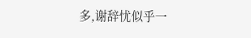多,谢辞忧似乎一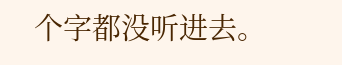个字都没听进去。